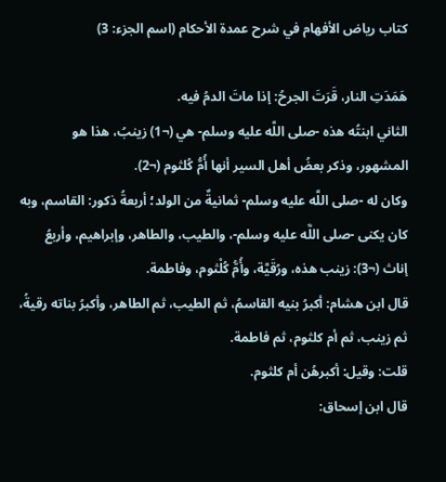كتاب رياض الأفهام في شرح عمدة الأحكام (اسم الجزء: 3)

هَمَدَتِ النار، قَرَتَ الجرحُ: إذا ماتَ الدمُ فيه.
الثاني ابنتُه هذه -صلى اللَّه عليه وسلم- هي (¬1) زينبُ، هذا هو المشهور، وذكر بعضُ أهل السير أنها أُمُّ كُلثوم (¬2).
وكان له -صلى اللَّه عليه وسلم- ثمانيةٌ من الولد؛ أربعةُ ذكور: القاسم، وبه كان يكنى -صلى اللَّه عليه وسلم-، والطيب، والطاهر، وإبراهيم، وأربعُ إناث (¬3): زينب هذه، ورُقَيَّة، وأُمُّ كُلْثوم، وفاطمة.
قال ابن هشام: أكبرُ بنيه القاسمُ، ثم الطيب، ثم الطاهر، وأكبرُ بناته رقيةُ، ثم زينب، ثم أم كلثوم، ثم فاطمة.
قلت: وقيل: أكبرهُن أم كلثوم.
قال ابن إسحاق: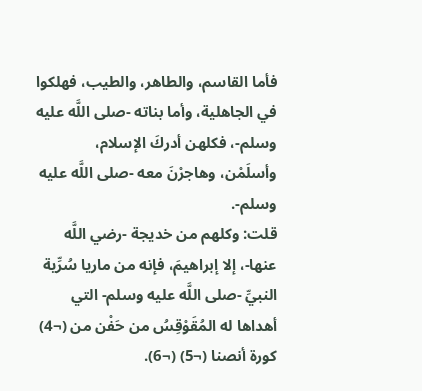فأما القاسم، والطاهر، والطيب، فهلكوا في الجاهلية، وأما بناته -صلى اللَّه عليه وسلم-، فكلهن أدركَ الإسلام، وأسلَمْن، وهاجرْنَ معه -صلى اللَّه عليه وسلم-.
قلت: وكلهم من خديجة -رضي اللَّه عنها-، إلا إبراهيمَ، فإنه من ماريا سُرِّية النبيِّ -صلى اللَّه عليه وسلم- التي أهداها له المُقَوْقِسُ من حَفْن من (¬4) كورة أنصنا (¬5) (¬6).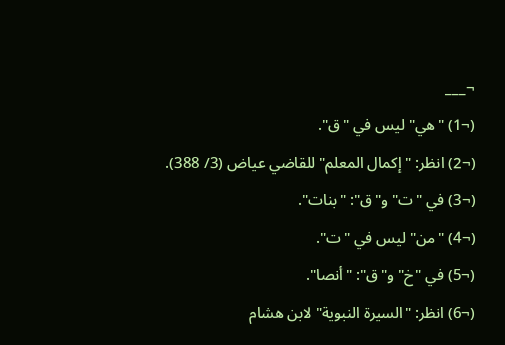¬___
(¬1) "هي" ليس في "ق".
(¬2) انظر: "إكمال المعلم" للقاضي عياض (3/ 388).
(¬3) في "ت" و"ق": "بنات".
(¬4) "من" ليس في "ت".
(¬5) في "خ" و"ق": "أنصا".
(¬6) انظر: "السيرة النبوية" لابن هشام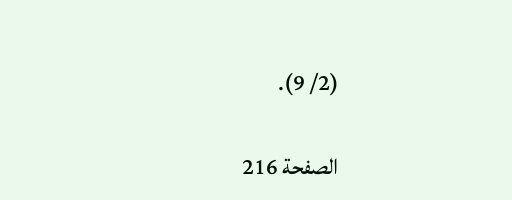(2/ 9).

الصفحة 216